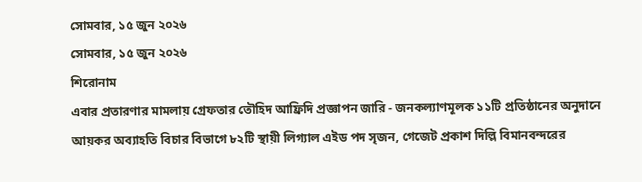সোমবার, ১৫ জুন ২০২৬
সোমবার, ১৫ জুন ২০২৬
শিরোনাম
এবার প্রতারণার মামলায় গ্রেফতার তৌহিদ আফ্রিদি প্রজ্ঞাপন জারি - জনকল্যাণমূলক ১১টি প্রতিষ্ঠানের অনুদানে আয়কর অব্যাহতি বিচার বিভাগে ৮২টি স্থায়ী লিগ্যাল এইড পদ সৃজন, গেজেট প্রকাশ দিল্লি বিমানবন্দরের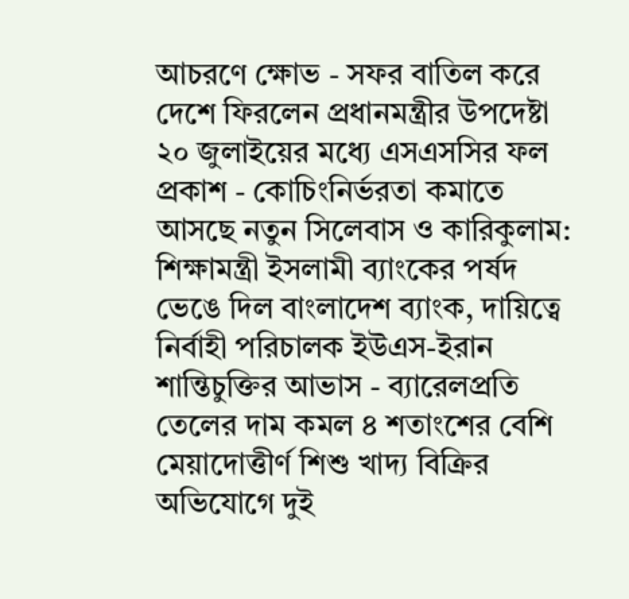আচরণে ক্ষোভ - সফর বাতিল করে দেশে ফিরলেন প্রধানমন্ত্রীর উপদেষ্টা ২০ জুলাইয়ের মধ্যে এসএসসির ফল প্রকাশ - কোচিংনির্ভরতা কমাতে আসছে নতুন সিলেবাস ও কারিকুলাম: শিক্ষামন্ত্রী ইসলামী ব্যাংকের পর্ষদ ভেঙে দিল বাংলাদেশ ব্যাংক, দায়িত্বে নির্বাহী পরিচালক ইউএস-ইরান শান্তিচুক্তির আভাস - ব্যারেলপ্রতি তেলের দাম কমল ৪ শতাংশের বেশি মেয়াদোত্তীর্ণ শিশু খাদ্য বিক্রির অভিযোগে দুই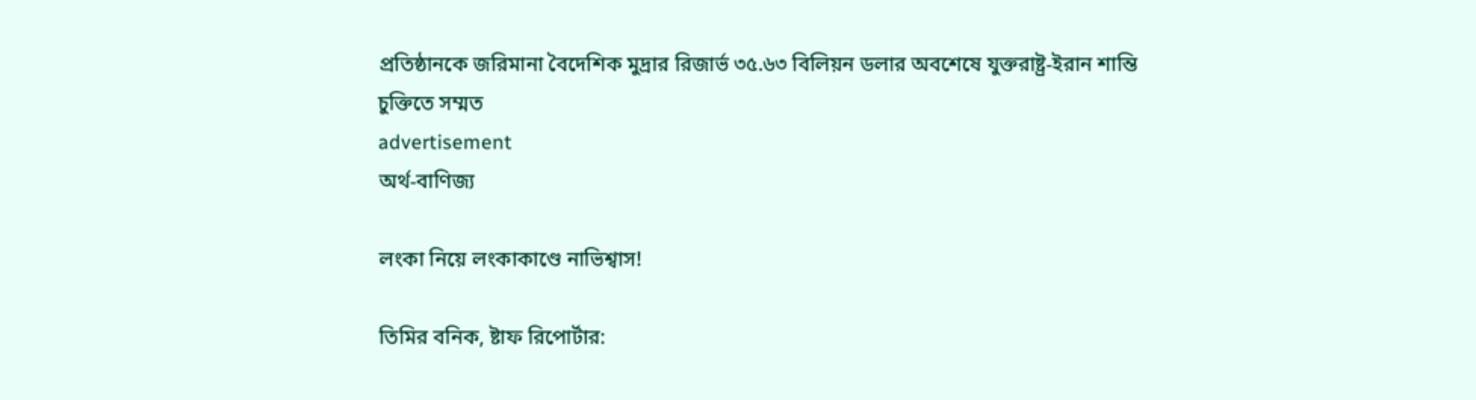প্রতিষ্ঠানকে জরিমানা বৈদেশিক মুদ্রার রিজার্ভ ৩৫.৬৩ বিলিয়ন ডলার অবশেষে যুক্তরাষ্ট্র-ইরান শান্তি চুক্তিতে সম্মত
advertisement
অর্থ-বাণিজ্য

লংকা নিয়ে লংকাকাণ্ডে নাভিশ্বাস!

তিমির বনিক, ষ্টাফ রিপোর্টার: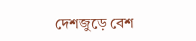দেশজুড়ে বেশ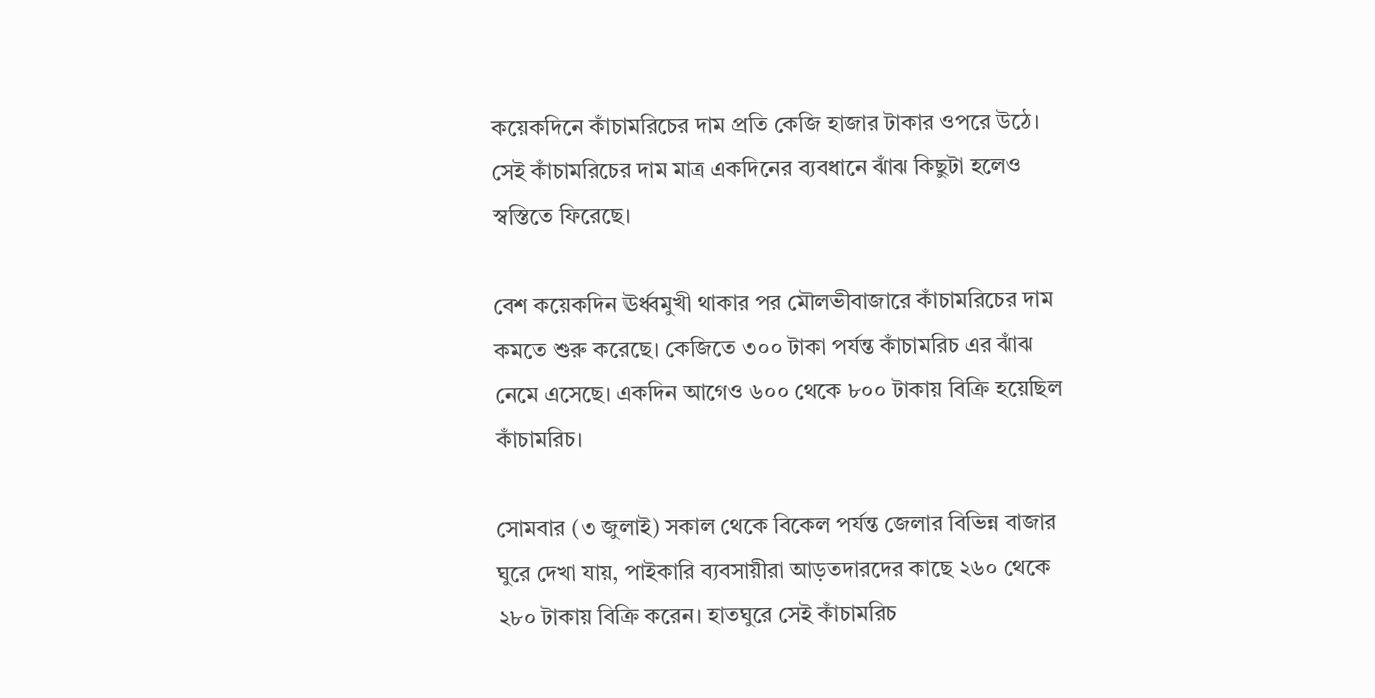কয়েকদিনে কাঁচামরিচের দাম প্রতি কেজি হাজার টাকার ওপরে উঠে। সেই কাঁচামরিচের দাম মাত্র একদিনের ব্যবধানে ঝাঁঝ কিছুটা হলেও স্বস্তিতে ফিরেছে।

বেশ কয়েকদিন ঊর্ধ্বমুখী থাকার পর মৌলভীবাজারে কাঁচামরিচের দাম কমতে শুরু করেছে। কেজিতে ৩০০ টাকা পর্যন্ত কাঁচামরিচ এর ঝাঁঝ নেমে এসেছে। একদিন আগেও ৬০০ থেকে ৮০০ টাকায় বিক্রি হয়েছিল কাঁচামরিচ।

সোমবার (৩ জুলাই) সকাল থেকে বিকেল পর্যন্ত জেলার বিভিন্ন বাজার ঘুরে দেখা যায়, পাইকারি ব্যবসায়ীরা আড়তদারদের কাছে ২৬০ থেকে ২৮০ টাকায় বিক্রি করেন। হাতঘুরে সেই কাঁচামরিচ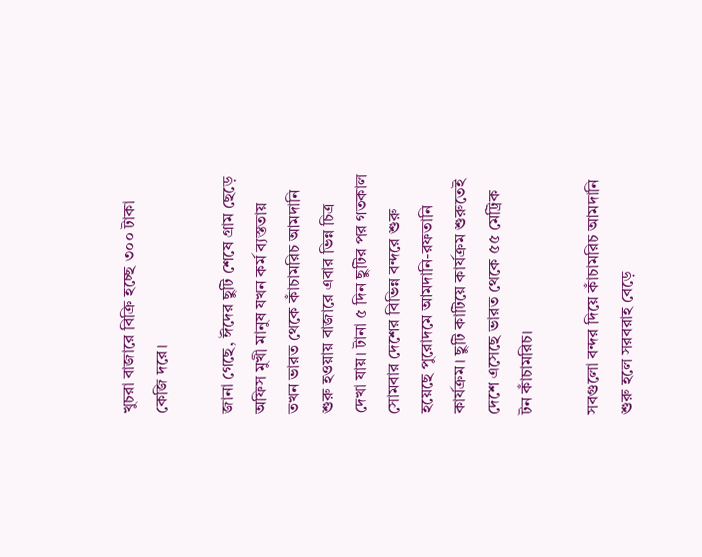খুচরা বাজারে বিক্রি হচ্ছে ৩০০ টাকা কেজি দরে।

জানা গেছে, ঈদের ছুটি শেষে গ্ৰাম ছেড়ে অফিস মুখী মানুষ যখন কর্ম ব্যস্ততায় তখন ভারত থেকে কাঁচামরিচ আমদানি শুরু হওয়ায় বাজারে এবার ভিন্ন চিত্র দেখা যায়। টানা ৫ দিন ছুটির পর গতকাল সোমবার দেশের বিভিন্ন বন্দরে শুরু হয়েছে পুরোদমে আমদানি-রফতানি কার্যক্রম। ছুটি কাটিয়ে কার্যক্রম শুরুতেই দেশে এসেছে ভারত থেকে ৫৫ মেট্রিক টন কাঁচামরিচ।

সবগুলো বন্দর দিয়ে কাঁচামরিচ আমদানি শুরু হলে সরবরাহ বেড়ে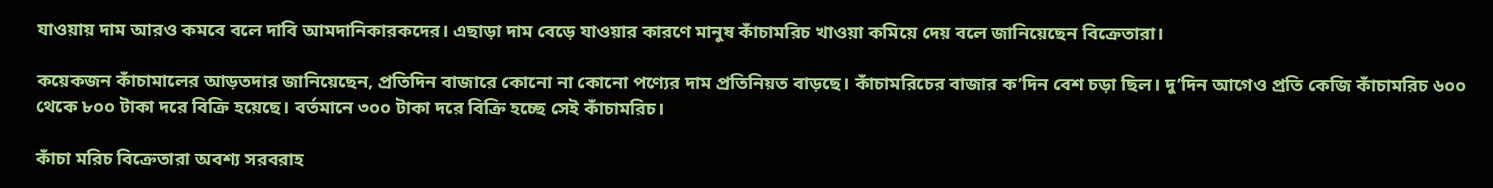যাওয়ায় দাম আরও কমবে বলে দাবি আমদানিকারকদের। এছাড়া দাম বেড়ে যাওয়ার কারণে মানুষ কাঁচামরিচ খাওয়া কমিয়ে দেয় বলে জানিয়েছেন বিক্রেতারা।

কয়েকজন কাঁচামালের আড়তদার জানিয়েছেন, প্রতিদিন বাজারে কোনো না কোনো পণ্যের দাম প্রতিনিয়ত বাড়ছে। কাঁচামরিচের বাজার ক’দিন বেশ চড়া ছিল। দু’দিন আগেও প্রতি কেজি কাঁচামরিচ ৬০০ থেকে ৮০০ টাকা দরে বিক্রি হয়েছে। বর্তমানে ৩০০ টাকা দরে বিক্রি হচ্ছে সেই কাঁচামরিচ।

কাঁচা মরিচ বিক্রেতারা অবশ্য সরবরাহ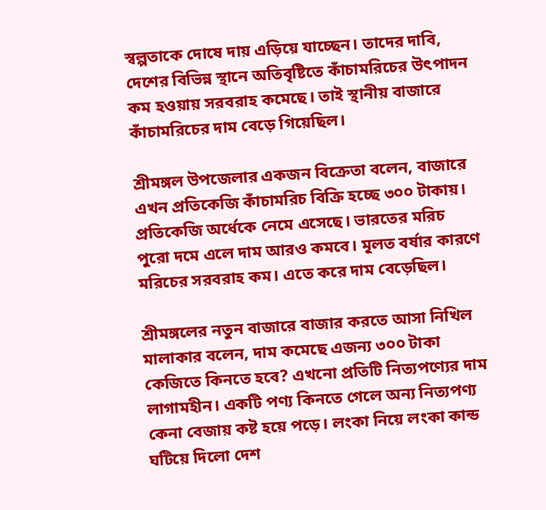স্বল্পতাকে দোষে দায় এড়িয়ে যাচ্ছেন। তাদের দাবি, দেশের বিভিন্ন স্থানে অতিবৃষ্টিতে কাঁচামরিচের উৎপাদন কম হওয়ায় সরবরাহ কমেছে। তাই স্থানীয় বাজারে কাঁচামরিচের দাম বেড়ে গিয়েছিল।

শ্রীমঙ্গল উপজেলার একজন বিক্রেতা বলেন, বাজারে এখন প্রতিকেজি কাঁচামরিচ বিক্রি হচ্ছে ৩০০ টাকায়। প্রতিকেজি অর্ধেকে নেমে এসেছে। ভারতের মরিচ পুরো দমে এলে দাম আরও কমবে। মূলত বর্ষার কারণে মরিচের সরবরাহ কম। এতে করে দাম বেড়েছিল।

শ্রীমঙ্গলের নতুন বাজারে বাজার করতে আসা নিখিল মালাকার বলেন, দাম কমেছে এজন্য ৩০০ টাকা কেজিতে কিনতে হবে? এখনো প্রতিটি নিত্যপণ্যের দাম লাগামহীন। একটি পণ্য কিনতে গেলে অন্য নিত্যপণ্য কেনা বেজায় কষ্ট হয়ে পড়ে। লংকা নিয়ে লংকা কান্ড ঘটিয়ে দিলো দেশ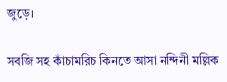জুড়ে।

সবজি সহ কাঁচামরিচ কিনতে আসা নন্দিনী মল্লিক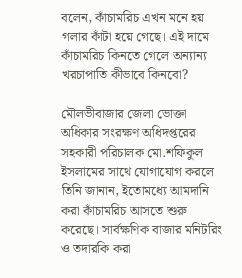বলেন, কাঁচামরিচ এখন মনে হয় গলার কাঁটা হয়ে গেছে। এই দামে কাঁচামরিচ কিনতে গেলে অন্যান্য খরচাপাতি কীভাবে কিনবো?

মৌলভীবাজার জেলা ভোক্তা অধিকার সংরক্ষণ অধিদপ্তরের সহকারী পরিচালক মো.শফিকুল ইসলামের সাথে যোগাযোগ করলে তিনি জানান, ইতোমধ্যে আমদানি করা কাঁচামরিচ আসতে শুরু করেছে। সার্বক্ষণিক বাজার মনিটরিং ও তদারকি করা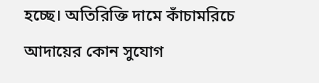হচ্ছে। অতিরিক্তি দামে কাঁচামরিচে আদায়ের কোন সুযোগ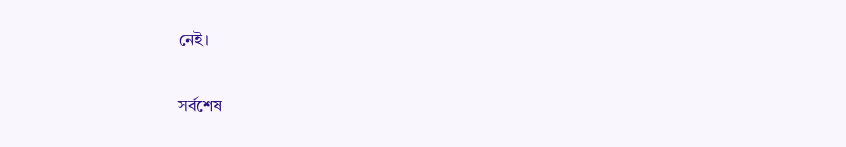নেই।

সর্বশেষ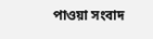পাওয়া সংবাদ